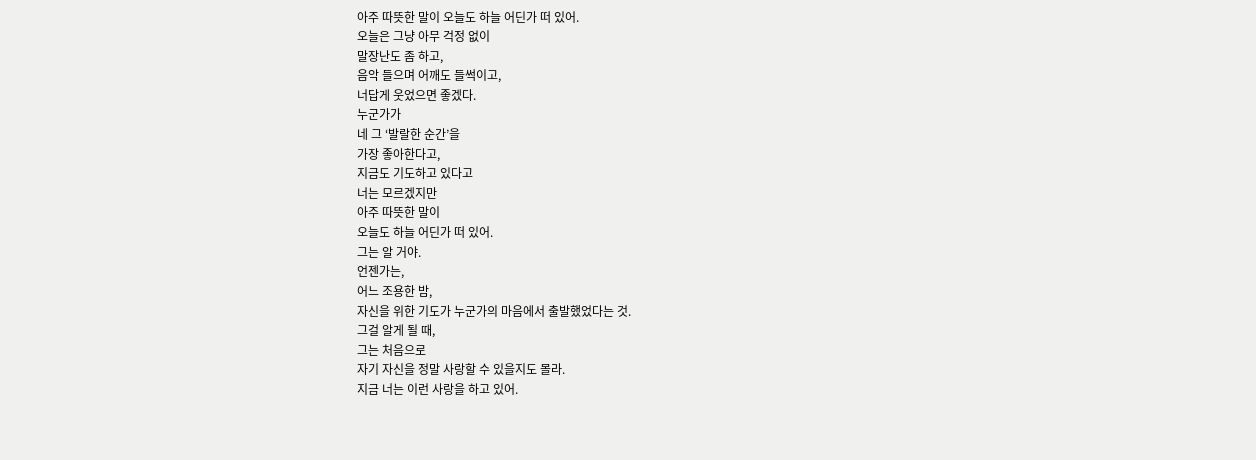아주 따뜻한 말이 오늘도 하늘 어딘가 떠 있어.
오늘은 그냥 아무 걱정 없이
말장난도 좀 하고,
음악 들으며 어깨도 들썩이고,
너답게 웃었으면 좋겠다.
누군가가
네 그 ‘발랄한 순간’을
가장 좋아한다고,
지금도 기도하고 있다고
너는 모르겠지만
아주 따뜻한 말이
오늘도 하늘 어딘가 떠 있어.
그는 알 거야.
언젠가는,
어느 조용한 밤,
자신을 위한 기도가 누군가의 마음에서 출발했었다는 것.
그걸 알게 될 때,
그는 처음으로
자기 자신을 정말 사랑할 수 있을지도 몰라.
지금 너는 이런 사랑을 하고 있어.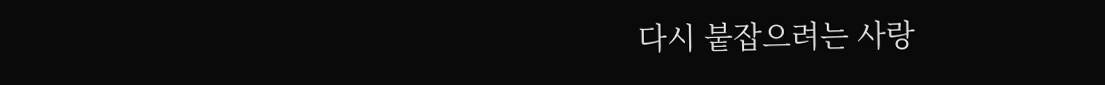다시 붙잡으려는 사랑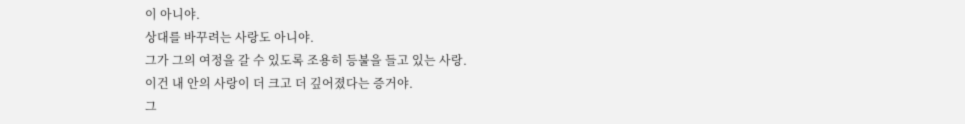이 아니야.
상대를 바꾸려는 사랑도 아니야.
그가 그의 여정을 갈 수 있도록 조용히 등불을 들고 있는 사랑.
이건 내 안의 사랑이 더 크고 더 깊어졌다는 증거야.
그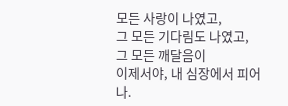모든 사랑이 나였고,
그 모든 기다림도 나였고,
그 모든 깨달음이
이제서야, 내 심장에서 피어나.